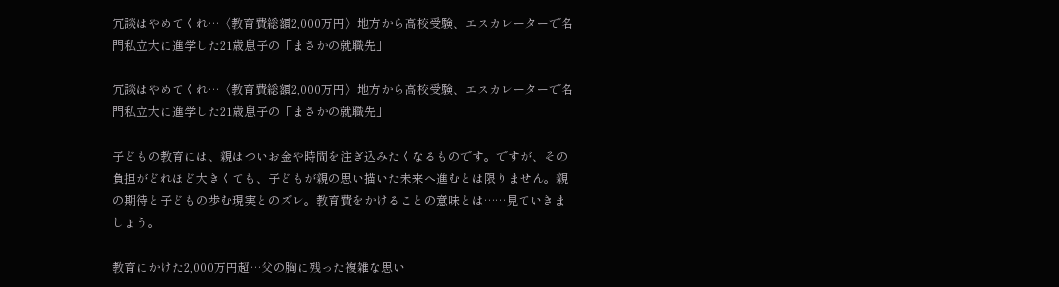冗談はやめてくれ…〈教育費総額2,000万円〉地方から高校受験、エスカレーターで名門私立大に進学した21歳息子の「まさかの就職先」

冗談はやめてくれ…〈教育費総額2,000万円〉地方から高校受験、エスカレーターで名門私立大に進学した21歳息子の「まさかの就職先」

子どもの教育には、親はついお金や時間を注ぎ込みたくなるものです。ですが、その負担がどれほど大きくても、子どもが親の思い描いた未来へ進むとは限りません。親の期待と子どもの歩む現実とのズレ。教育費をかけることの意味とは……見ていきましょう。

教育にかけた2,000万円超…父の胸に残った複雑な思い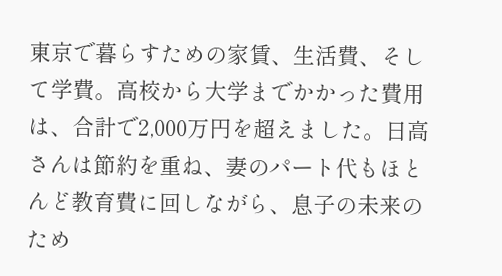東京で暮らすための家賃、生活費、そして学費。高校から大学までかかった費用は、合計で2,000万円を超えました。日高さんは節約を重ね、妻のパート代もほとんど教育費に回しながら、息子の未来のため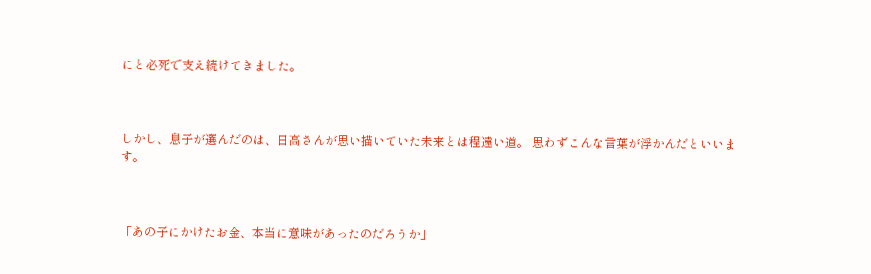にと必死で支え続けてきました。



しかし、息子が選んだのは、日高さんが思い描いていた未来とは程遠い道。 思わずこんな言葉が浮かんだといいます。



「あの子にかけたお金、本当に意味があったのだろうか」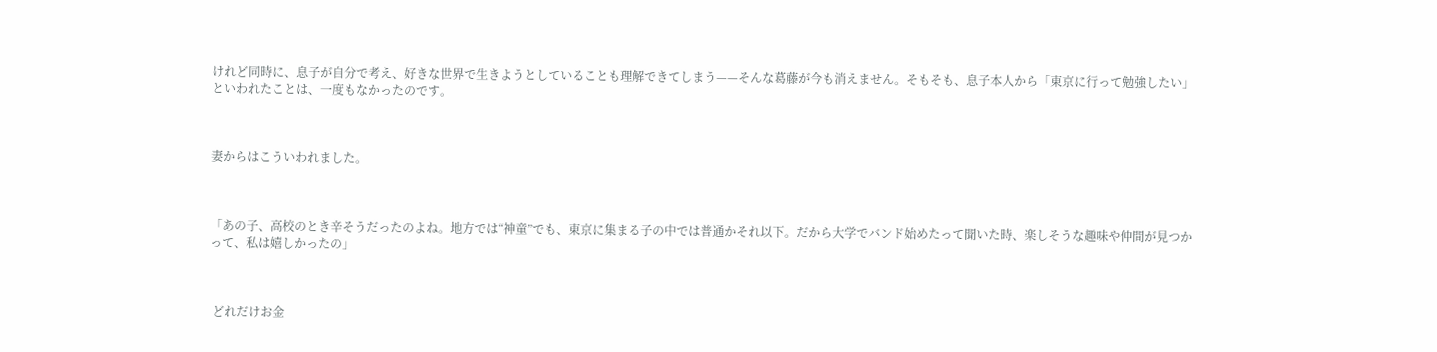けれど同時に、息子が自分で考え、好きな世界で生きようとしていることも理解できてしまう——そんな葛藤が今も消えません。そもそも、息子本人から「東京に行って勉強したい」といわれたことは、一度もなかったのです。



妻からはこういわれました。



「あの子、高校のとき辛そうだったのよね。地方では“神童”でも、東京に集まる子の中では普通かそれ以下。だから大学でバンド始めたって聞いた時、楽しそうな趣味や仲間が見つかって、私は嬉しかったの」



 どれだけお金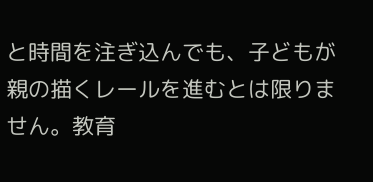と時間を注ぎ込んでも、子どもが親の描くレールを進むとは限りません。教育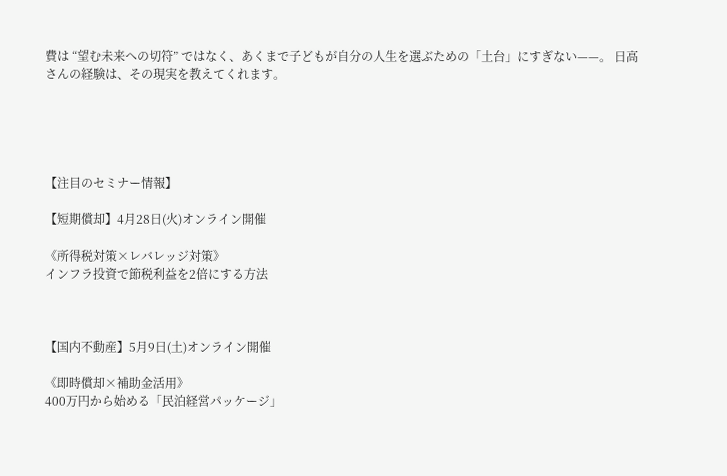費は “望む未来への切符” ではなく、あくまで子どもが自分の人生を選ぶための「土台」にすぎない——。 日高さんの経験は、その現実を教えてくれます。





【注目のセミナー情報】

【短期償却】4月28日(火)オンライン開催

《所得税対策×レバレッジ対策》
インフラ投資で節税利益を2倍にする方法



【国内不動産】5月9日(土)オンライン開催

《即時償却×補助金活用》
400万円から始める「民泊経営パッケージ」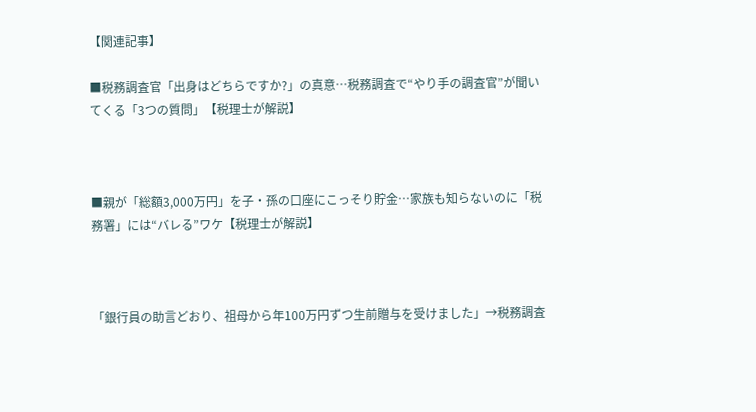【関連記事】

■税務調査官「出身はどちらですか?」の真意…税務調査で“やり手の調査官”が聞いてくる「3つの質問」【税理士が解説】



■親が「総額3,000万円」を子・孫の口座にこっそり貯金…家族も知らないのに「税務署」には“バレる”ワケ【税理士が解説】



「銀行員の助言どおり、祖母から年100万円ずつ生前贈与を受けました」→税務調査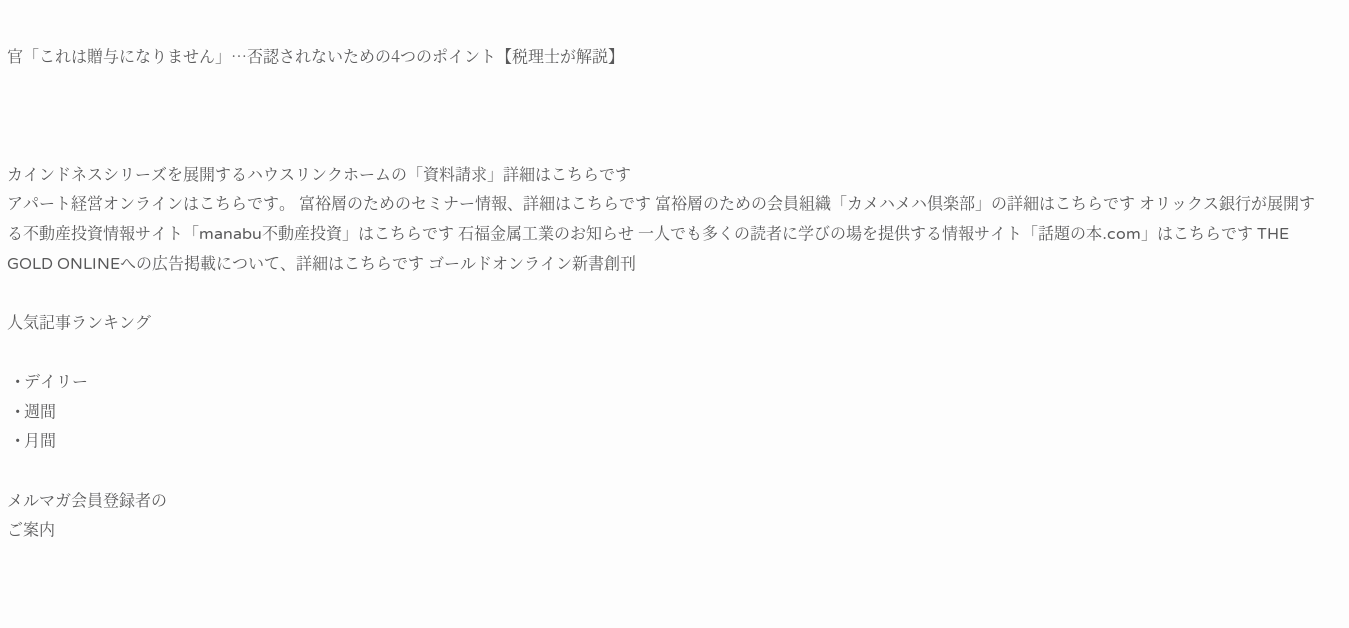官「これは贈与になりません」…否認されないための4つのポイント【税理士が解説】



カインドネスシリーズを展開するハウスリンクホームの「資料請求」詳細はこちらです
アパート経営オンラインはこちらです。 富裕層のためのセミナー情報、詳細はこちらです 富裕層のための会員組織「カメハメハ倶楽部」の詳細はこちらです オリックス銀行が展開する不動産投資情報サイト「manabu不動産投資」はこちらです 石福金属工業のお知らせ 一人でも多くの読者に学びの場を提供する情報サイト「話題の本.com」はこちらです THE GOLD ONLINEへの広告掲載について、詳細はこちらです ゴールドオンライン新書創刊

人気記事ランキング

  • デイリー
  • 週間
  • 月間

メルマガ会員登録者の
ご案内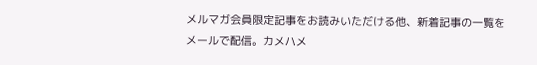メルマガ会員限定記事をお読みいただける他、新着記事の一覧をメールで配信。カメハメ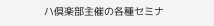ハ倶楽部主催の各種セミナ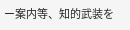ー案内等、知的武装を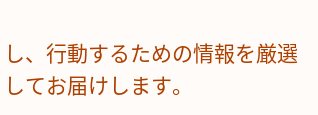し、行動するための情報を厳選してお届けします。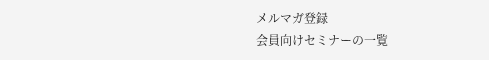メルマガ登録
会員向けセミナーの一覧